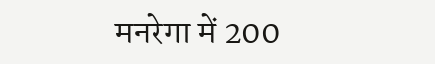मनरेगा में 200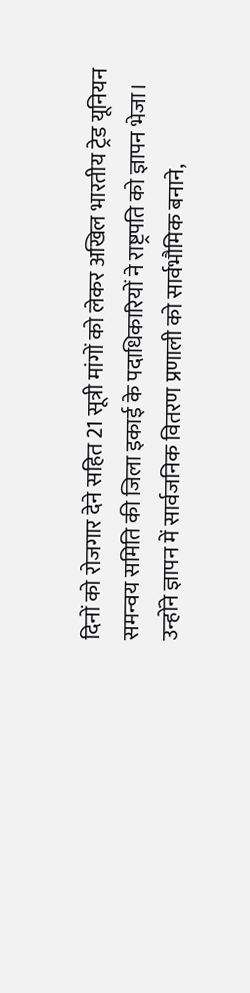दिनों को रोजगार देने सहित 21 सूत्री मांगों को लेकर अखिल भारतीय ट्रेड यूनियन समन्वय समिति की जिला इकाई के पदाधिकारियों ने राष्ट्रपति को ज्ञापन भेजा।
उन्होंने ज्ञापन में सार्वजनिक वितरण प्रणाली को सार्वभौमिक बनाने,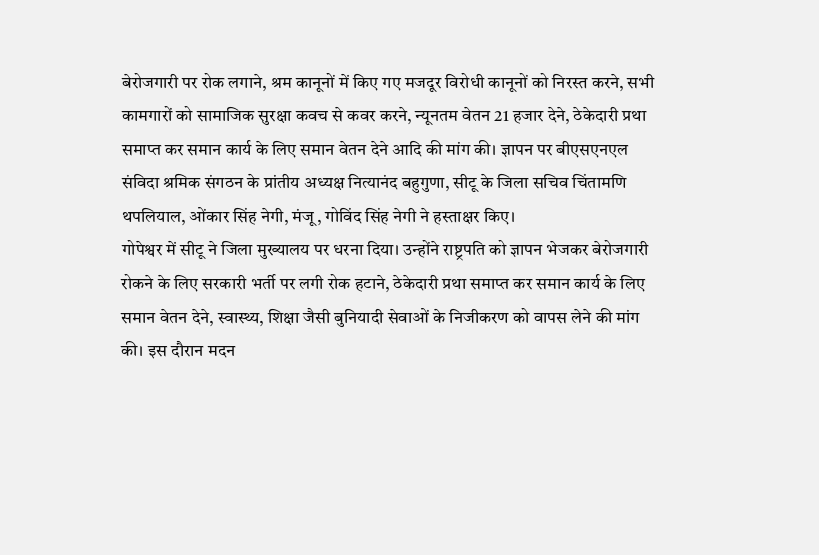बेरोजगारी पर रोक लगाने, श्रम कानूनों में किए गए मजदूर विरोधी कानूनों को निरस्त करने, सभी कामगारों को सामाजिक सुरक्षा कवच से कवर करने, न्यूनतम वेतन 21 हजार देने, ठेकेदारी प्रथा समाप्त कर समान कार्य के लिए समान वेतन देने आदि की मांग की। ज्ञापन पर बीएसएनएल संविदा श्रमिक संगठन के प्रांतीय अध्यक्ष नित्यानंद बहुगुणा, सीटू के जिला सचिव चिंतामणि थपलियाल, ओंकार सिंह नेगी, मंजू, गोविंद सिंह नेगी ने हस्ताक्षर किए।
गोपेश्वर में सीटू ने जिला मुख्यालय पर धरना दिया। उन्होंने राष्ट्रपति को ज्ञापन भेजकर बेरोजगारी रोकने के लिए सरकारी भर्ती पर लगी रोक हटाने, ठेकेदारी प्रथा समाप्त कर समान कार्य के लिए समान वेतन देने, स्वास्थ्य, शिक्षा जैसी बुनियादी सेवाओं के निजीकरण को वापस लेने की मांग की। इस दौरान मदन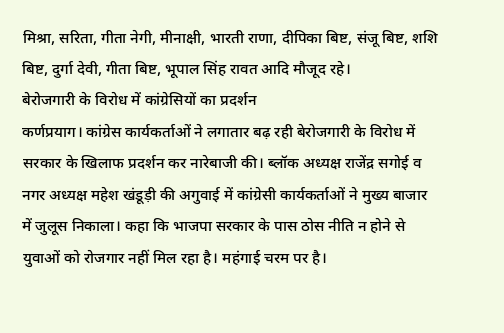मिश्रा, सरिता, गीता नेगी, मीनाक्षी, भारती राणा, दीपिका बिष्ट, संजू बिष्ट, शशि बिष्ट, दुर्गा देवी, गीता बिष्ट, भूपाल सिंह रावत आदि मौजूद रहे।
बेरोजगारी के विरोध में कांग्रेसियों का प्रदर्शन
कर्णप्रयाग। कांग्रेस कार्यकर्ताओं ने लगातार बढ़ रही बेरोजगारी के विरोध में सरकार के खिलाफ प्रदर्शन कर नारेबाजी की। ब्लॉक अध्यक्ष राजेंद्र सगोई व नगर अध्यक्ष महेश खंडूड़ी की अगुवाई में कांग्रेसी कार्यकर्ताओं ने मुख्य बाजार में जुलूस निकाला। कहा कि भाजपा सरकार के पास ठोस नीति न होने से युवाओं को रोजगार नहीं मिल रहा है। महंगाई चरम पर है।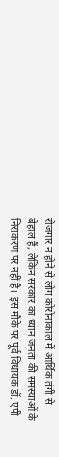रोजगार न होने से लोग कोरोनाकाल में आर्थिक तंगी से बेहाल हैं, लेकिन सरकार का ध्यान जनता की समस्याओं के निराकरण पर नहीं है। इस मौके पर पूर्व विधायक डॉ. एपी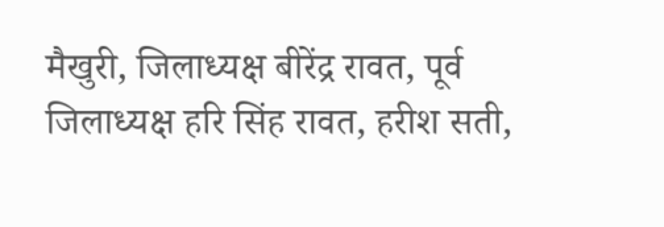मैखुरी, जिलाध्यक्ष बीरेंद्र रावत, पूर्व जिलाध्यक्ष हरि सिंह रावत, हरीश सती,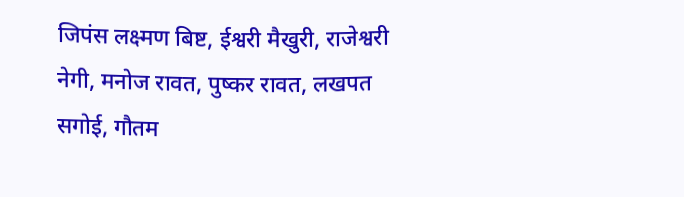जिपंस लक्ष्मण बिष्ट, ईश्वरी मैखुरी, राजेश्वरी नेगी, मनोज रावत, पुष्कर रावत, लखपत सगोई, गौतम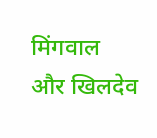मिंगवाल और खिलदेव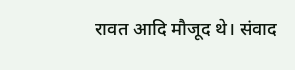रावत आदि मौजूद थे। संवाद